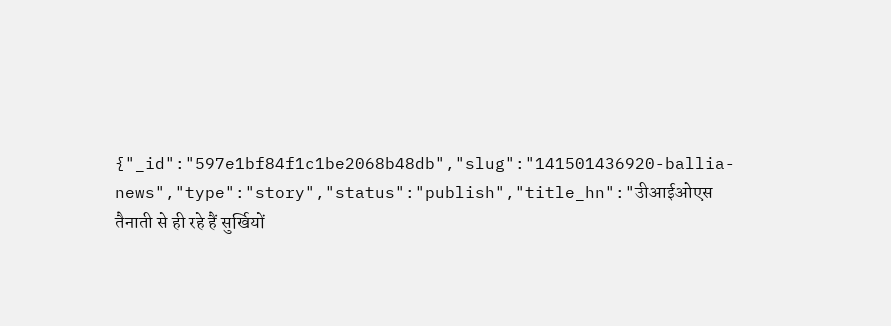{"_id":"597e1bf84f1c1be2068b48db","slug":"141501436920-ballia-news","type":"story","status":"publish","title_hn":"उीआईओएस तैनाती से ही रहे हैं सुर्खियों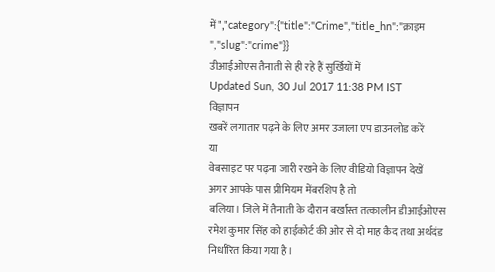में","category":{"title":"Crime","title_hn":"क्राइम ","slug":"crime"}}
उीआईओएस तैनाती से ही रहे हैं सुर्खियों में
Updated Sun, 30 Jul 2017 11:38 PM IST
विज्ञापन
खबरें लगातार पढ़ने के लिए अमर उजाला एप डाउनलोड करें
या
वेबसाइट पर पढ़ना जारी रखने के लिए वीडियो विज्ञापन देखें
अगर आपके पास प्रीमियम मेंबरशिप है तो
बलिया। जिले में तैनाती के दौरान बर्खास्त तत्कालीन डीआईओएस रमेश कुमार सिंह को हाईकोर्ट की ओर से दो माह कैद तथा अर्थदंड निर्धारित किया गया है।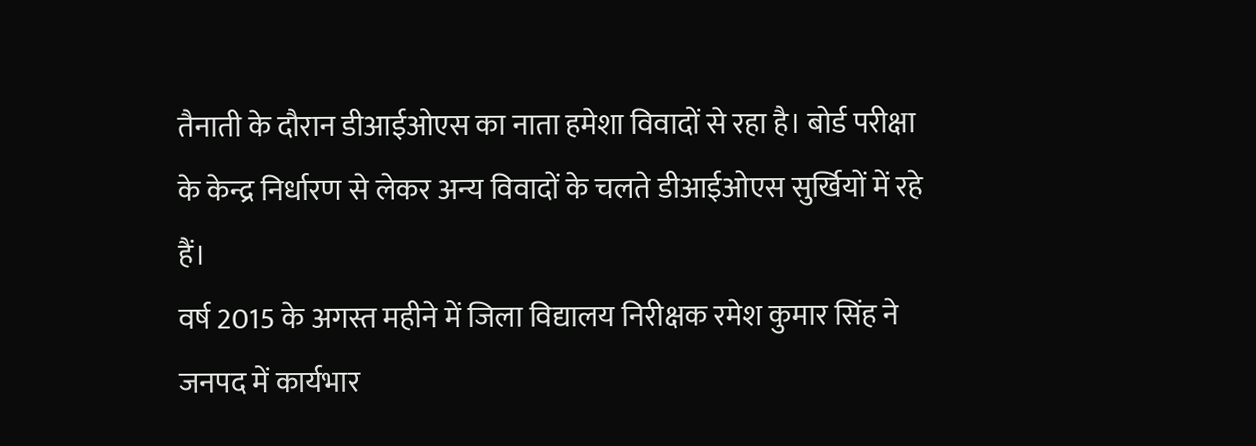तैनाती के दौरान डीआईओएस का नाता हमेशा विवादों से रहा है। बोर्ड परीक्षा के केन्द्र निर्धारण से लेकर अन्य विवादों के चलते डीआईओएस सुर्खियों में रहे हैं।
वर्ष 2015 के अगस्त महीने में जिला विद्यालय निरीक्षक रमेश कुमार सिंह ने जनपद में कार्यभार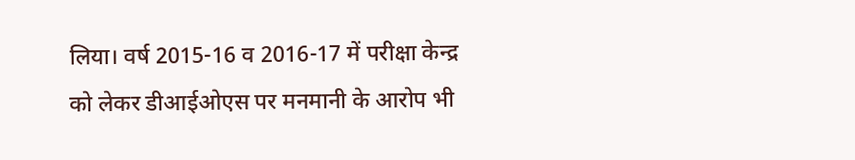लिया। वर्ष 2015-16 व 2016-17 में परीक्षा केन्द्र को लेकर डीआईओएस पर मनमानी के आरोप भी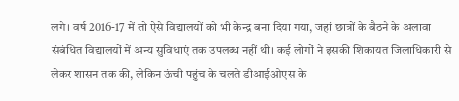लगे। वर्ष 2016-17 में तो ऐसे विद्यालयों को भी केन्द्र बना दिया गया, जहां छात्रों के बैठने के अलावा संबंधित विद्यालयों में अन्य सुविधाएं तक उपलब्ध नहीं थी। कई लोगों ने इसकी शिकायत जिलाधिकारी से लेकर शासन तक की, लेकिन ऊंची पहुंच के चलते डीआईओएस के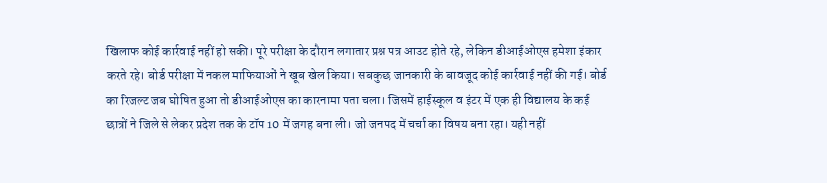खिलाफ कोई कार्रवाई नहीं हो सकी। पूरे परीक्षा के दौरान लगातार प्रश्न पत्र आउट होते रहे, लेकिन डीआईओएस हमेशा इंकार करते रहे। बोर्ड परीक्षा में नकल माफियाओं ने खूब खेल किया। सबकुछ जानकारी के बावजूद कोई कार्रवाई नहीं की गई। बोर्ड का रिजल्ट जब घोषित हुआ तो डीआईओएस का कारनामा पता चला। जिसमें हाईस्कूल व इंटर में एक ही विद्यालय के कई छात्रों ने जिले से लेकर प्रदेश तक के टॉप 10 में जगह बना ली। जो जनपद में चर्चा का विषय बना रहा। यही नहीं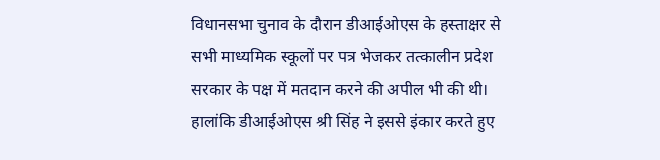विधानसभा चुनाव के दौरान डीआईओएस के हस्ताक्षर से सभी माध्यमिक स्कूलों पर पत्र भेजकर तत्कालीन प्रदेश सरकार के पक्ष में मतदान करने की अपील भी की थी।
हालांकि डीआईओएस श्री सिंह ने इससे इंकार करते हुए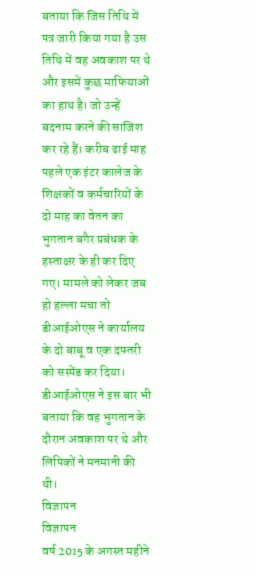बताया कि जिस तिथि में पत्र जारी किया गया है उस तिथि में वह अवकाश पर थे और इसमें कुछ माफियाओं का हाथ है। जो उन्हें बदनाम करने की साजिश कर रहे हैं। करीब ढाई माह पहले एक इंटर कालेज के शिक्षकों व कर्मचारियों के दो माह का वेतन का भुगतान बगैर प्रबंधक के हस्ताक्षर के ही कर दिए गए। मामले को लेकर जब हो हल्ला मचा तो डीआईओएस ने कार्यालय के दो बाबू व एक दफ्तरी को सस्पेंड कर दिया। डीआईओएस ने इस बार भी बताया कि वह भुगतान के दौरान अवकाश पर थे और लिपिकों ने मनमानी की थी।
विज्ञापन
विज्ञापन
वर्ष 2015 के अगस्त महीने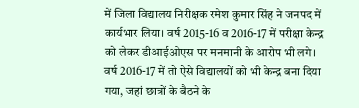में जिला विद्यालय निरीक्षक रमेश कुमार सिंह ने जनपद में कार्यभार लिया। वर्ष 2015-16 व 2016-17 में परीक्षा केन्द्र को लेकर डीआईओएस पर मनमानी के आरोप भी लगे। वर्ष 2016-17 में तो ऐसे विद्यालयों को भी केन्द्र बना दिया गया, जहां छात्रों के बैठने के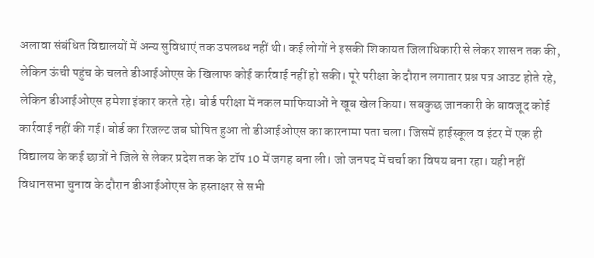अलावा संबंधित विद्यालयों में अन्य सुविधाएं तक उपलब्ध नहीं थी। कई लोगों ने इसकी शिकायत जिलाधिकारी से लेकर शासन तक की, लेकिन ऊंची पहुंच के चलते डीआईओएस के खिलाफ कोई कार्रवाई नहीं हो सकी। पूरे परीक्षा के दौरान लगातार प्रश्न पत्र आउट होते रहे, लेकिन डीआईओएस हमेशा इंकार करते रहे। बोर्ड परीक्षा में नकल माफियाओं ने खूब खेल किया। सबकुछ जानकारी के बावजूद कोई कार्रवाई नहीं की गई। बोर्ड का रिजल्ट जब घोषित हुआ तो डीआईओएस का कारनामा पता चला। जिसमें हाईस्कूल व इंटर में एक ही विद्यालय के कई छात्रों ने जिले से लेकर प्रदेश तक के टॉप 10 में जगह बना ली। जो जनपद में चर्चा का विषय बना रहा। यही नहीं विधानसभा चुनाव के दौरान डीआईओएस के हस्ताक्षर से सभी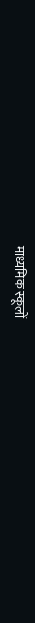माध्यमिक स्कूलों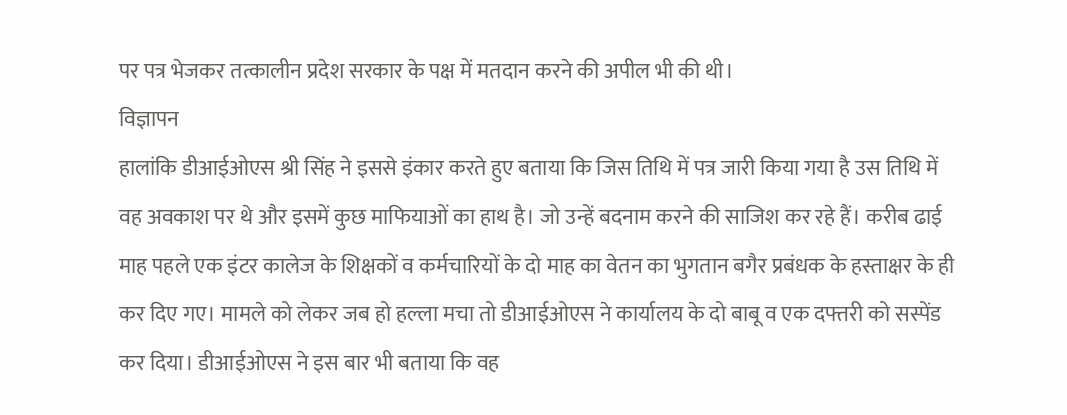पर पत्र भेजकर तत्कालीन प्रदेश सरकार के पक्ष में मतदान करने की अपील भी की थी।
विज्ञापन
हालांकि डीआईओएस श्री सिंह ने इससे इंकार करते हुए बताया कि जिस तिथि में पत्र जारी किया गया है उस तिथि में वह अवकाश पर थे और इसमें कुछ माफियाओं का हाथ है। जो उन्हें बदनाम करने की साजिश कर रहे हैं। करीब ढाई माह पहले एक इंटर कालेज के शिक्षकों व कर्मचारियों के दो माह का वेतन का भुगतान बगैर प्रबंधक के हस्ताक्षर के ही कर दिए गए। मामले को लेकर जब हो हल्ला मचा तो डीआईओएस ने कार्यालय के दो बाबू व एक दफ्तरी को सस्पेंड कर दिया। डीआईओएस ने इस बार भी बताया कि वह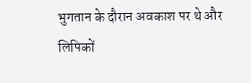भुगतान के दौरान अवकाश पर थे और लिपिकों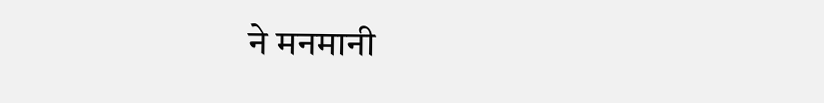ने मनमानी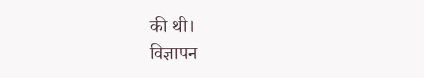की थी।
विज्ञापन